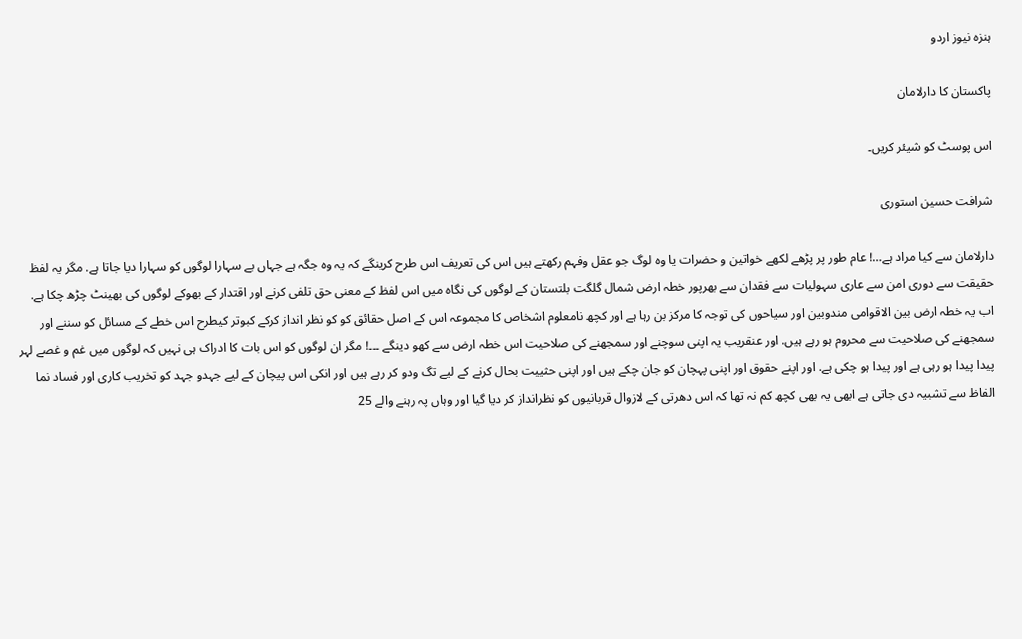ہنزہ نیوز اردو

پاکستان کا دارلامان

اس پوسٹ کو شیئر کریں۔

شرافت حسین استوری

دارلامان سے کیا مراد ہے…! عام طور پر پڑھے لکھے خواتین و حضرات یا وہ لوگ جو عقل وفہم رکھتے ہیں اس کی تعریف اس طرح کرینگے کہ یہ وہ جگہ ہے جہاں بے سہارا لوگوں کو سہارا دیا جاتا ہے. مگر یہ لفظ حقیقت سے دوری امن سے عاری سہولیات سے فقدان سے بھرپور خطہ ارض شمال گلگت بلتستان کے لوگوں کی نگاہ میں اس لفظ کے معنی حق تلفی کرنے اور اقتدار کے بھوکے لوگوں کی بھینٹ چڑھ چکا ہے. اب یہ خطہ ارض بین الاقوامی مندوبین اور سیاحوں کی توجہ کا مرکز بن رہا ہے اور کچھ نامعلوم اشخاص کا مجموعہ اس کے اصل حقائق کو کو نظر انداز کرکے کبوتر کیطرح اس خطے کے مسائل کو سننے اور سمجھنے کی صلاحیت سے محروم ہو رہے ہیں. اور عنقریب یہ اپنی سوچنے اور سمجھنے کی صلاحیت اس خطہ ارض سے کھو دینگے ۔۔۔! مگر ان لوگوں کو اس بات کا ادراک ہی نہیں کہ لوگوں میں غم و غصے لہر پیدا پیدا ہو رہی ہے اور پیدا ہو چکی ہے. اور اپنے حقوق اور اپنی پہچان کو جان چکے ہیں اور اپنی حثییت بحال کرنے کے لیے تگ ودو کر رہے ہیں اور انکی اس پیچان کے لیے جہدو جہد کو تخریب کاری اور فساد نما الفاظ سے تشبیہ دی جاتی ہے ابھی یہ بھی کچھ کم نہ تھا کہ اس دھرتی کے لازوال قربانیوں کو نظرانداز کر دیا گیا اور وہاں پہ رہنے والے 25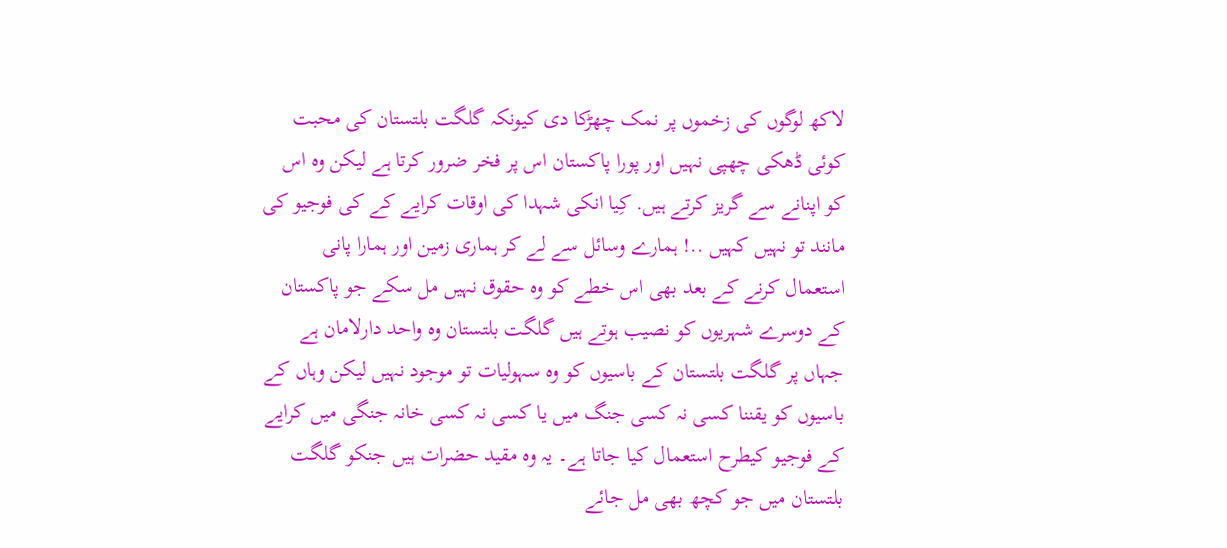لاکھ لوگوں کی زخموں پر نمک چھڑکا دی کیونکہ گلگت بلتستان کی محبت کوئی ڈھکی چھپی نہیں اور پورا پاکستان اس پر فخر ضرور کرتا ہے لیکن وہ اس کو اپنانے سے گریز کرتے ہیں. کِیا انکی شہدا کی اوقات کرایے کے کی فوجیو کی مانند تو نہیں کہیں ..! ہمارے وسائل سے لے کر ہماری زمین اور ہمارا پانی استعمال کرنے کے بعد بھی اس خطے کو وہ حقوق نہیں مل سکے جو پاکستان کے دوسرے شہریوں کو نصیب ہوتے ہیں گلگت بلتستان وہ واحد دارلامان ہے جہاں پر گلگت بلتستان کے باسیوں کو وہ سہولیات تو موجود نہیں لیکن وہاں کے باسیوں کو یقننا کسی نہ کسی جنگ میں یا کسی نہ کسی خانہ جنگی میں کرایے کے فوجیو کیطرح استعمال کیا جاتا ہے۔ یہ وہ مقید حضرات ہیں جنکو گلگت بلتستان میں جو کچھ بھی مل جائے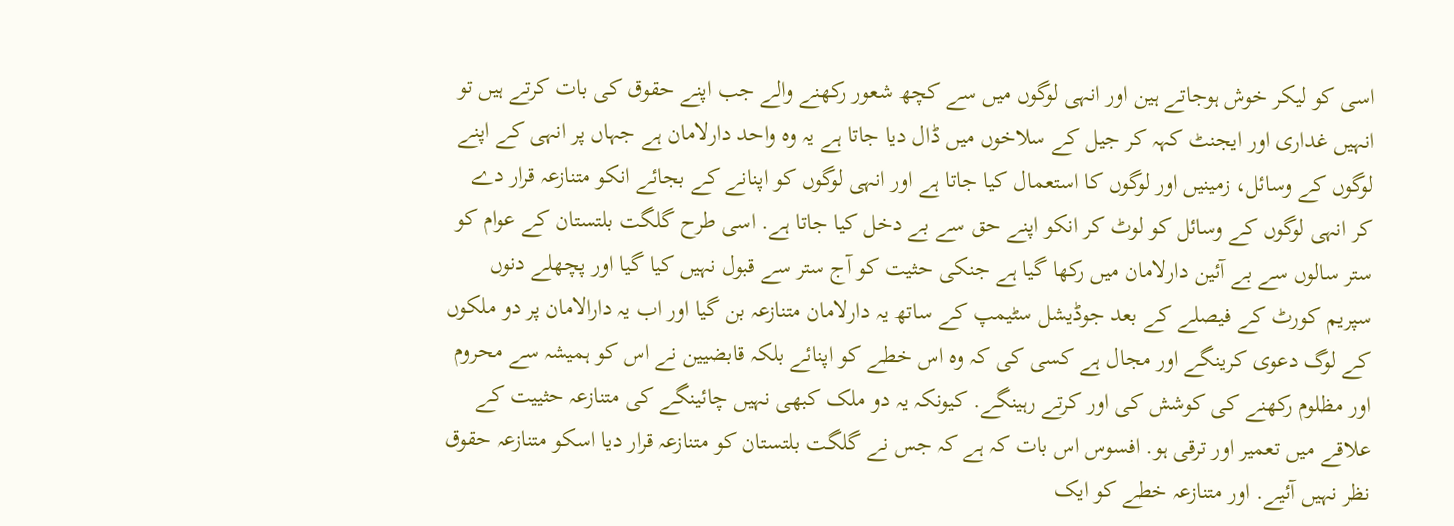اسی کو لیکر خوش ہوجاتے ہین اور انہی لوگوں میں سے کچھ شعور رکھنے والے جب اپنے حقوق کی بات کرتے ہیں تو انہیں غداری اور ایجنٹ کہہ کر جیل کے سلاخوں میں ڈال دیا جاتا ہے یہ وہ واحد دارلامان ہے جہاں پر انہی کے اپنے لوگوں کے وسائل، زمینیں اور لوگوں کا استعمال کیا جاتا ہے اور انہی لوگوں کو اپنانے کے بجائے انکو متنازعہ قرار دے کر انہی لوگوں کے وسائل کو لوٹ کر انکو اپنے حق سے بے دخل کیا جاتا ہے. اسی طرح گلگت بلتستان کے عوام کو ستر سالوں سے بے آئین دارلامان میں رکھا گیا ہے جنکی حثیت کو آج ستر سے قبول نہیں کیا گیا اور پچھلے دنوں سپریم کورٹ کے فیصلے کے بعد جوڈیشل سٹیمپ کے ساتھ یہ دارلامان متنازعہ بن گیا اور اب یہ دارالامان پر دو ملکوں کے لوگ دعوی کرینگے اور مجال ہے کسی کی کہ وہ اس خطے کو اپنائے بلکہ قابضیین نے اس کو ہمیشہ سے محروم اور مظلوم رکھنے کی کوشش کی اور کرتے رہینگے. کیونکہ یہ دو ملک کبھی نہیں چائینگے کی متنازعہ حثییت کے علاقے میں تعمیر اور ترقی ہو. افسوس اس بات کہ ہے کہ جس نے گلگت بلتستان کو متنازعہ قرار دیا اسکو متنازعہ حقوق نظر نہیں آئیے. اور متنازعہ خطے کو ایک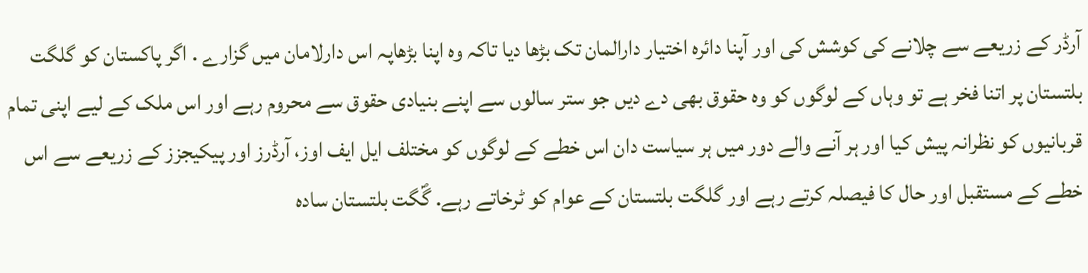آرڈر کے زریعے سے چلانے کی کوشش کی اور آپنا دائرہ اختیار دارالمان تک بڑھا دیا تاکہ وہ اپنا بڑھاپہ اس دارلامان میں گزارے . اگر پاکستان کو گلگت بلتستان پر اتنا فخر ہے تو وہاں کے لوگوں کو وہ حقوق بھی دے دیں جو ستر سالوں سے اپنے بنیادی حقوق سے محروم رہے اور اس ملک کے لیے اپنی تمام قربانیوں کو نظرانہ پیش کیا اور ہر آنے والے دور میں ہر سیاست دان اس خطے کے لوگوں کو مختلف ایل ایف اوز، آرڈرز اور پیکیجزز کے زریعے سے اس خطے کے مستقبل اور حال کا فیصلہ کرتے رہے اور گلگت بلتستان کے عوام کو ٹرخاتے رہے. گؐگت بلتستان سادہ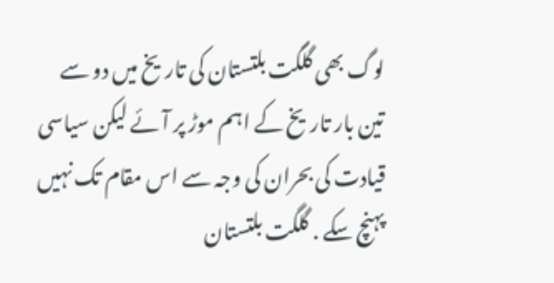لوگ بھی گلگت بلتستان کی تاریخ میں دو سے تین بار تاریخ کے اہم موڑ پر آئے لیکن سیاسی قیادت کی بحران کی وجہ سے اس مقام تک نہیں پہنچ سکے . گلگت بلتستان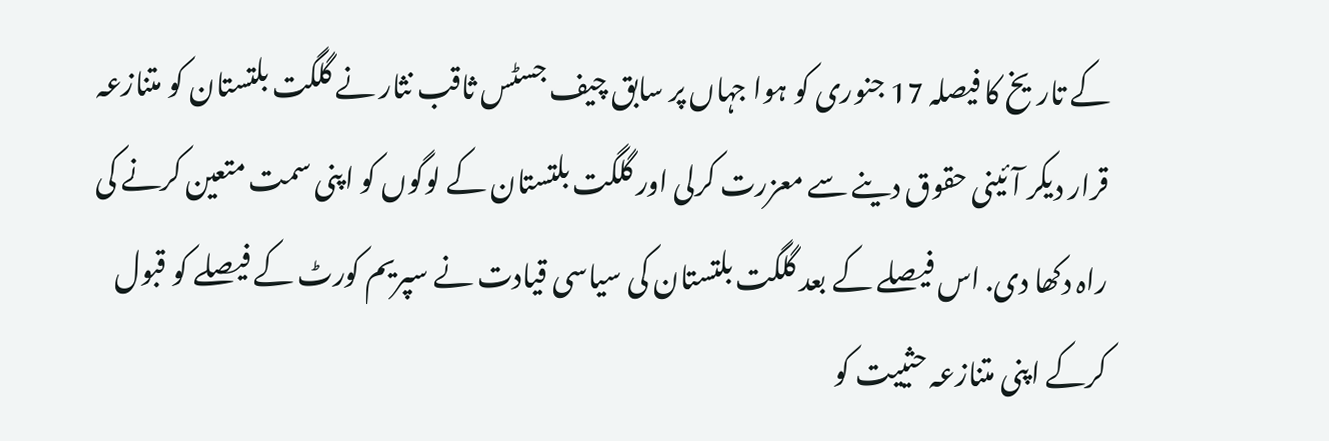کے تاریخ کا فیصلہ 17 جنوری کو ہوا جہاں پر سابق چیف جسٹس ثاقب نثار نے گلگت بلتستان کو متنازعہ قرار دیکر آئینی حقوق دینے سے معزرت کرلی اور گلگت بلتستان کے لوگوں کو اپنی سمت متعین کرنے کی راہ دکھا دی. اس فیصلے کے بعد گلگت بلتستان کی سیاسی قیادت نے سپریم کورٹ کے فیصلے کو قبول کرکے اپنی متنازعہ حثییت کو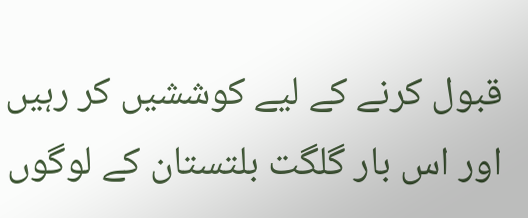قبول کرنے کے لیے کوششیں کر رہیں اور اس بار گلگت بلتستان کے لوگوں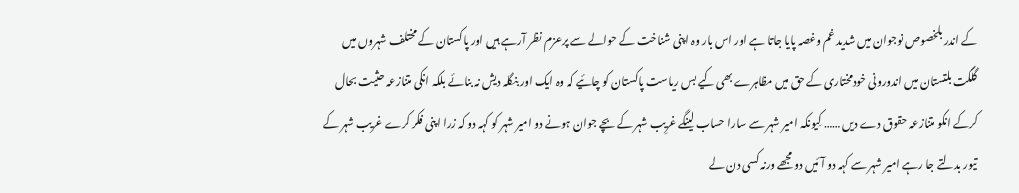کے اندر بلخصوص نوجوان میں شدید غم وغصہ پایا جاتا ہے اور اس بار وہ اپنی شناخت کے حوالے سے پرعزم نظر آرہے ہیں اور پاکستان کے مختلف شہروں میں گلگت بلتستان میں اندورونی خودمختاری کے حق میں مظاہرے بھی کیے بس ریاست پاکستان کو چائیے کہ وہ ایک اور بنگلہ دیش نہ بنائے بلکہ انکی متنازعہ حثیت بحال کرکے انکو متنازعہ حقوق دے دیں …… کِیونکہ امیر شہر سے سارا حساب لینگے غرِیب شہر کے بچے جوان ہونے دو امیر شہر کو کہہ دو کہ زرا اپنی فکر کرے غریب شہر کے تیور بدلتے جا رہے امیر شہر سے کہہ دو آئیں دو مجھے ورنہ کسی دن لے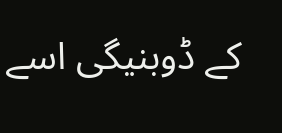کے ڈوبنیگی اسے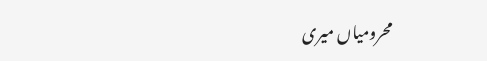محرومیاں میری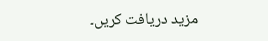مزید دریافت کریں۔